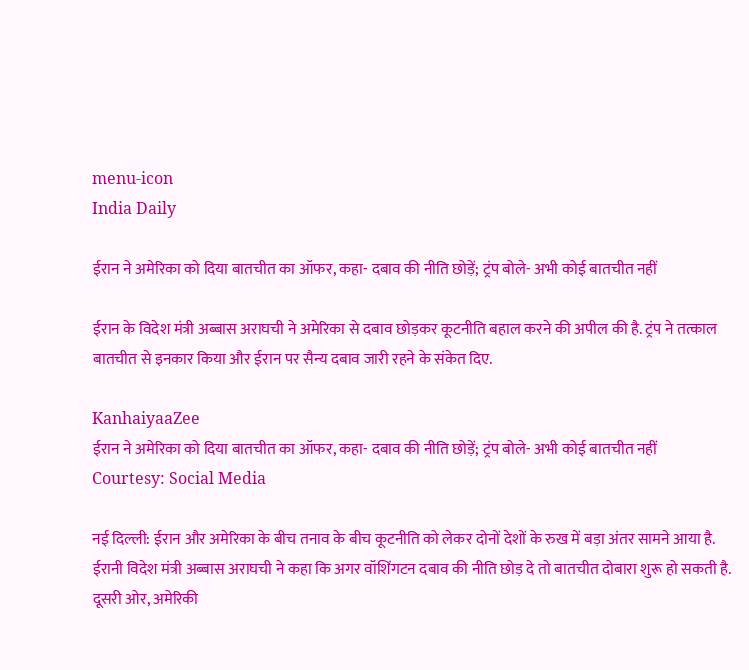menu-icon
India Daily

ईरान ने अमेरिका को दिया बातचीत का ऑफर, कहा- दबाव की नीति छोड़ें; ट्रंप बोले- अभी कोई बातचीत नहीं

ईरान के विदेश मंत्री अब्बास अराघची ने अमेरिका से दबाव छोड़कर कूटनीति बहाल करने की अपील की है. ट्रंप ने तत्काल बातचीत से इनकार किया और ईरान पर सैन्य दबाव जारी रहने के संकेत दिए.

KanhaiyaaZee
ईरान ने अमेरिका को दिया बातचीत का ऑफर, कहा- दबाव की नीति छोड़ें; ट्रंप बोले- अभी कोई बातचीत नहीं
Courtesy: Social Media

नई दिल्ली: ईरान और अमेरिका के बीच तनाव के बीच कूटनीति को लेकर दोनों देशों के रुख में बड़ा अंतर सामने आया है. ईरानी विदेश मंत्री अब्बास अराघची ने कहा कि अगर वॉशिंगटन दबाव की नीति छोड़ दे तो बातचीत दोबारा शुरू हो सकती है. दूसरी ओर, अमेरिकी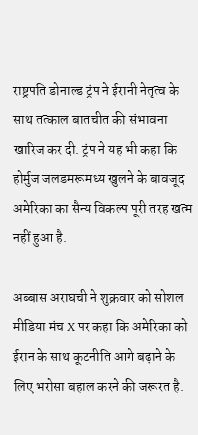राष्ट्रपति डोनाल्ड ट्रंप ने ईरानी नेतृत्व के साथ तत्काल बातचीत की संभावना खारिज कर दी. ट्रंप ने यह भी कहा कि होर्मुज जलडमरूमध्य खुलने के बावजूद अमेरिका का सैन्य विकल्प पूरी तरह खत्म नहीं हुआ है.

अब्बास अराघची ने शुक्रवार को सोशल मीडिया मंच X पर कहा कि अमेरिका को ईरान के साथ कूटनीति आगे बढ़ाने के लिए भरोसा बहाल करने की जरूरत है.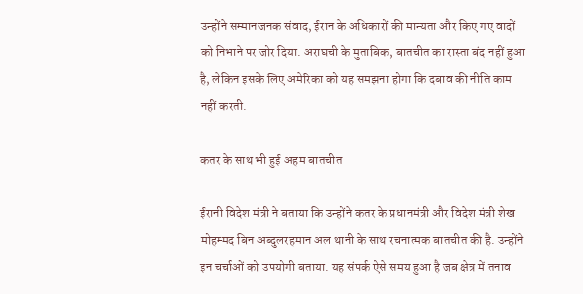उन्होंने सम्मानजनक संवाद, ईरान के अधिकारों की मान्यता और किए गए वादों को निभाने पर जोर दिया. अराघची के मुताबिक, बातचीत का रास्ता बंद नहीं हुआ है, लेकिन इसके लिए अमेरिका को यह समझना होगा कि दबाव की नीति काम नहीं करती.

कतर के साथ भी हुई अहम बातचीत

ईरानी विदेश मंत्री ने बताया कि उन्होंने कतर के प्रधानमंत्री और विदेश मंत्री शेख मोहम्मद बिन अब्दुलरहमान अल थानी के साथ रचनात्मक बातचीत की है. उन्होंने इन चर्चाओं को उपयोगी बताया. यह संपर्क ऐसे समय हुआ है जब क्षेत्र में तनाव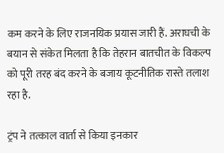कम करने के लिए राजनयिक प्रयास जारी हैं. अराघची के बयान से संकेत मिलता है कि तेहरान बातचीत के विकल्प को पूरी तरह बंद करने के बजाय कूटनीतिक रास्ते तलाश रहा है.

ट्रंप ने तत्काल वार्ता से किया इनकार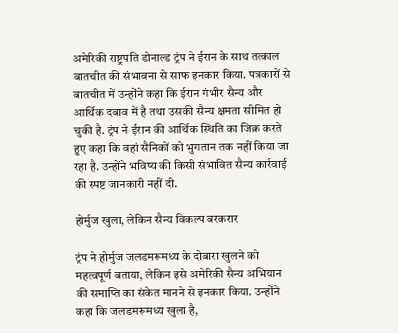अमेरिकी राष्ट्रपति डोनाल्ड ट्रंप ने ईरान के साथ तत्काल बातचीत की संभावना से साफ इनकार किया. पत्रकारों से बातचीत में उन्होंने कहा कि ईरान गंभीर सैन्य और आर्थिक दबाव में है तथा उसकी सैन्य क्षमता सीमित हो चुकी है. ट्रंप ने ईरान की आर्थिक स्थिति का जिक्र करते हुए कहा कि वहां सैनिकों को भुगतान तक नहीं किया जा रहा है. उन्होंने भविष्य की किसी संभावित सैन्य कार्रवाई की स्पष्ट जानकारी नहीं दी.

होर्मुज खुला, लेकिन सैन्य विकल्प बरकरार

ट्रंप ने होर्मुज जलडमरूमध्य के दोबारा खुलने को महत्वपूर्ण बताया, लेकिन इसे अमेरिकी सैन्य अभियान की समाप्ति का संकेत मानने से इनकार किया. उन्होंने कहा कि जलडमरूमध्य खुला है,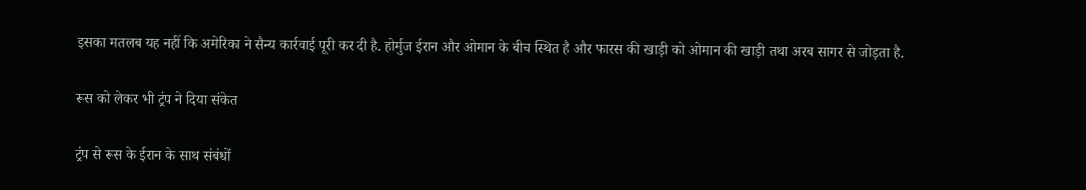इसका मतलब यह नहीं कि अमेरिका ने सैन्य कार्रवाई पूरी कर दी है. होर्मुज ईरान और ओमान के बीच स्थित है और फारस की खाड़ी को ओमान की खाड़ी तथा अरब सागर से जोड़ता है.

रूस को लेकर भी ट्रंप ने दिया संकेत

ट्रंप से रूस के ईरान के साथ संबंधों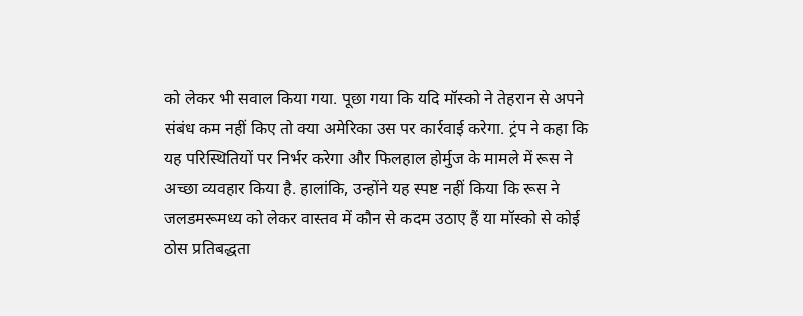को लेकर भी सवाल किया गया. पूछा गया कि यदि मॉस्को ने तेहरान से अपने संबंध कम नहीं किए तो क्या अमेरिका उस पर कार्रवाई करेगा. ट्रंप ने कहा कि यह परिस्थितियों पर निर्भर करेगा और फिलहाल होर्मुज के मामले में रूस ने अच्छा व्यवहार किया है. हालांकि, उन्होंने यह स्पष्ट नहीं किया कि रूस ने जलडमरूमध्य को लेकर वास्तव में कौन से कदम उठाए हैं या मॉस्को से कोई ठोस प्रतिबद्धता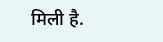मिली है.